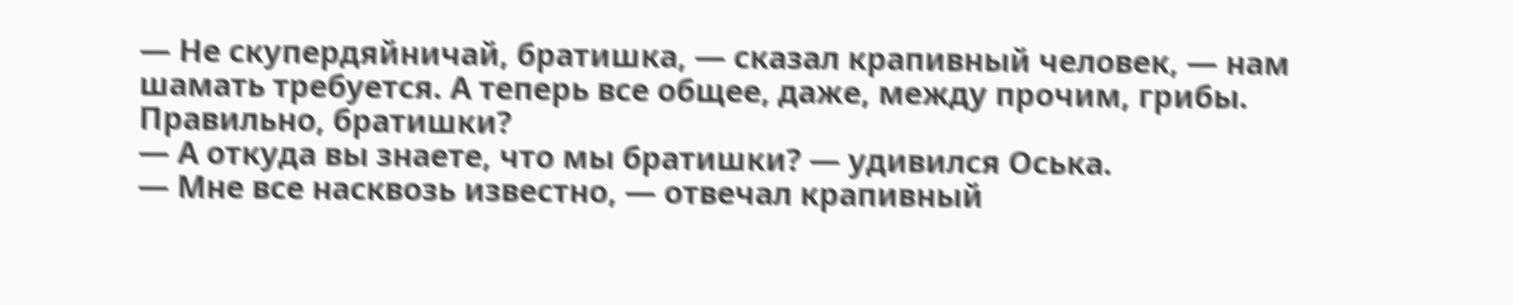— Не скупердяйничай, братишка, — сказал крапивный человек, — нам шамать требуется. А теперь все общее, даже, между прочим, грибы. Правильно, братишки?
— А откуда вы знаете, что мы братишки? — удивился Оська.
— Мне все насквозь известно, — отвечал крапивный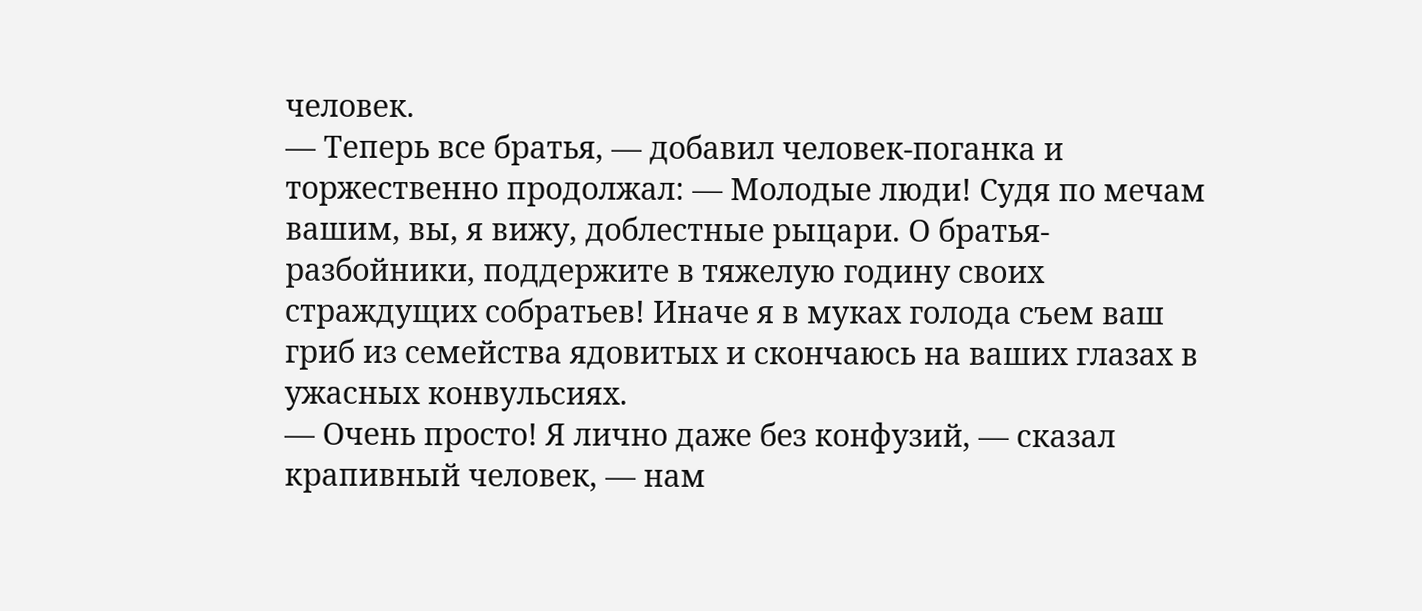человек.
— Теперь все братья, — добавил человек-поганка и торжественно продолжал: — Молодые люди! Судя по мечам вашим, вы, я вижу, доблестные рыцари. О братья-разбойники, поддержите в тяжелую годину своих страждущих собратьев! Иначе я в муках голода съем ваш гриб из семейства ядовитых и скончаюсь на ваших глазах в ужасных конвульсиях.
— Очень просто! Я лично даже без конфузий, — сказал крапивный человек, — нам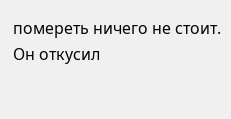помереть ничего не стоит.
Он откусил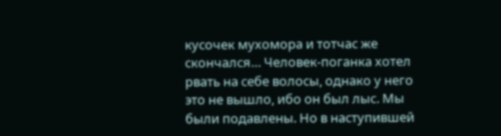кусочек мухомора и тотчас же скончался… Человек-поганка хотел рвать на себе волосы, однако у него это не вышло, ибо он был лыс. Мы были подавлены. Но в наступившей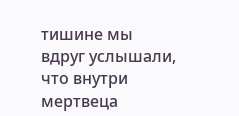тишине мы вдруг услышали, что внутри мертвеца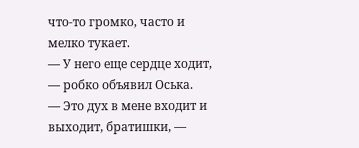что-то громко, часто и мелко тукает.
— У него еще сердце ходит, — робко объявил Оська.
— Это дух в мене входит и выходит, братишки, —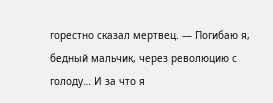горестно сказал мертвец. — Погибаю я, бедный мальчик, через революцию с голоду… И за что я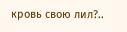кровь свою лил?..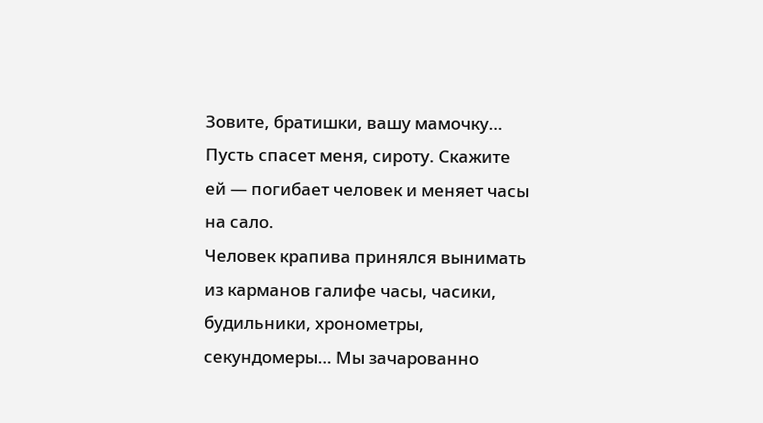Зовите, братишки, вашу мамочку… Пусть спасет меня, сироту. Скажите ей — погибает человек и меняет часы на сало.
Человек крапива принялся вынимать из карманов галифе часы, часики, будильники, хронометры, секундомеры… Мы зачарованно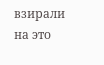взирали на это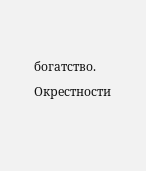богатство. Окрестности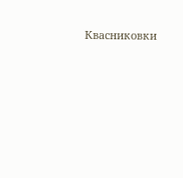Квасниковки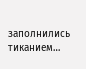заполнились тиканием…